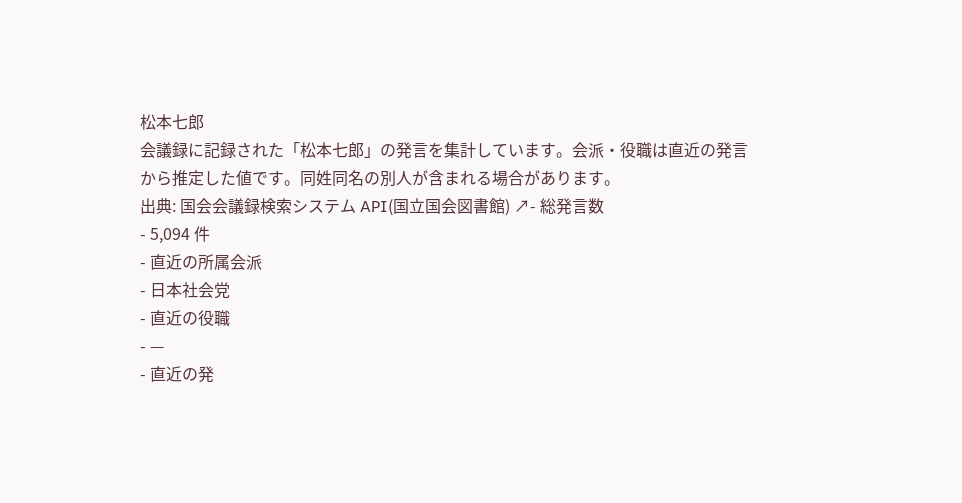松本七郎
会議録に記録された「松本七郎」の発言を集計しています。会派・役職は直近の発言から推定した値です。同姓同名の別人が含まれる場合があります。
出典: 国会会議録検索システム API(国立国会図書館) ↗- 総発言数
- 5,094 件
- 直近の所属会派
- 日本社会党
- 直近の役職
- —
- 直近の発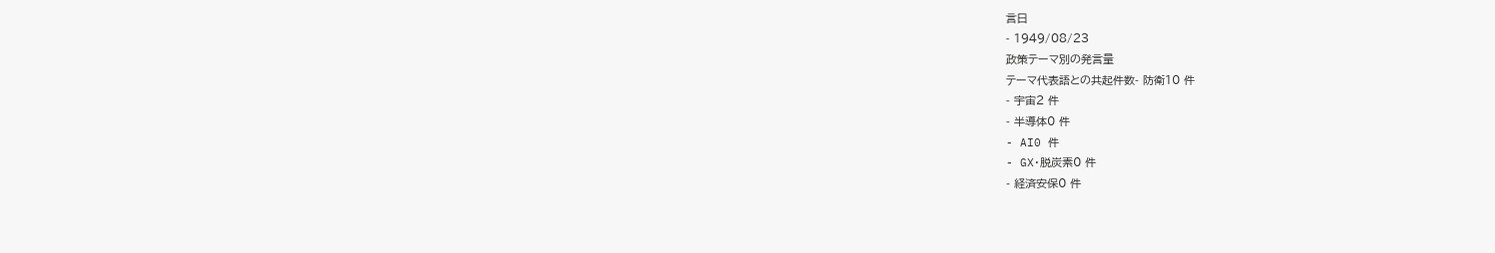言日
- 1949/08/23
政策テーマ別の発言量
テーマ代表語との共起件数- 防衛10 件
- 宇宙2 件
- 半導体0 件
- AI0 件
- GX・脱炭素0 件
- 経済安保0 件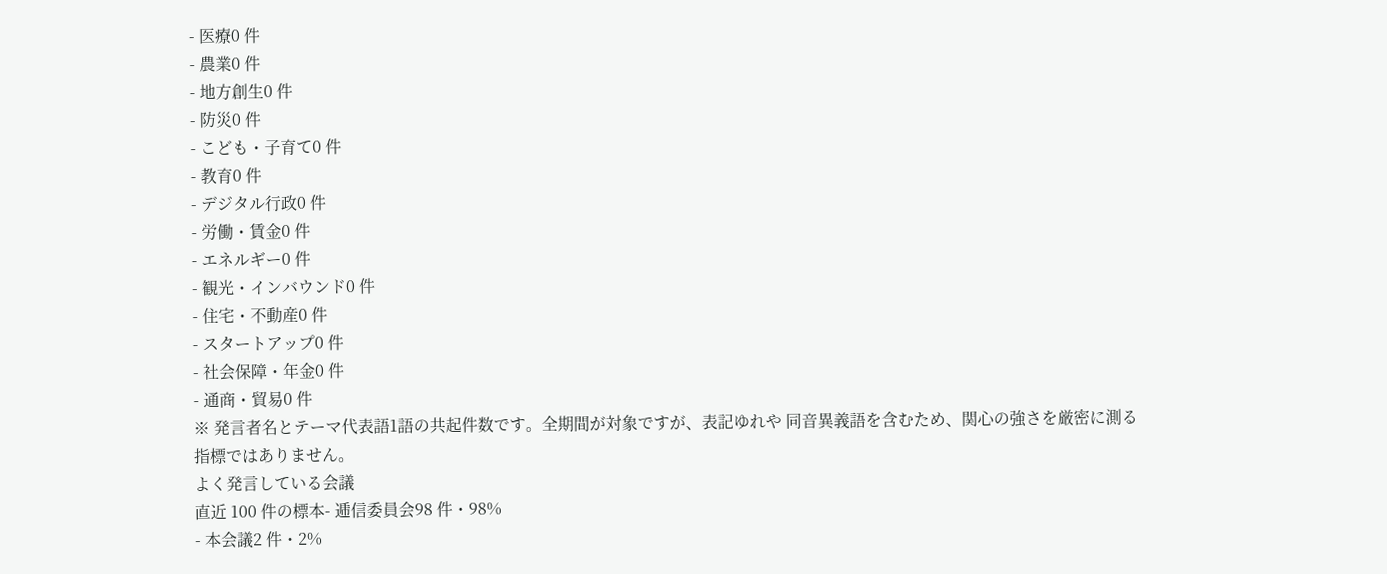- 医療0 件
- 農業0 件
- 地方創生0 件
- 防災0 件
- こども・子育て0 件
- 教育0 件
- デジタル行政0 件
- 労働・賃金0 件
- エネルギー0 件
- 観光・インバウンド0 件
- 住宅・不動産0 件
- スタートアップ0 件
- 社会保障・年金0 件
- 通商・貿易0 件
※ 発言者名とテーマ代表語1語の共起件数です。全期間が対象ですが、表記ゆれや 同音異義語を含むため、関心の強さを厳密に測る指標ではありません。
よく発言している会議
直近 100 件の標本- 逓信委員会98 件・98%
- 本会議2 件・2%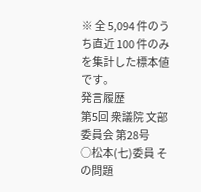※ 全 5,094 件のうち直近 100 件のみを集計した標本値です。
発言履歴
第5回 衆議院 文部委員会 第28号
○松本(七)委員 その問題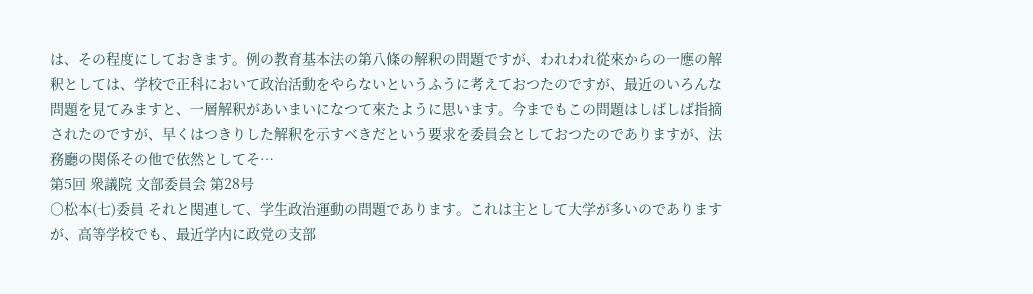は、その程度にしておきます。例の教育基本法の第八條の解釈の問題ですが、われわれ從來からの一應の解釈としては、学校で正科において政治活動をやらないというふうに考えておつたのですが、最近のいろんな問題を見てみますと、一層解釈があいまいになつて來たように思います。今までもこの問題はしばしば指摘されたのですが、早くはつきりした解釈を示すベきだという要求を委員会としておつたのでありますが、法務廳の関係その他で依然としてそ…
第5回 衆議院 文部委員会 第28号
○松本(七)委員 それと関連して、学生政治運動の問題であります。これは主として大学が多いのでありますが、高等学校でも、最近学内に政党の支部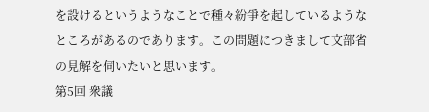を設けるというようなことで種々紛爭を起しているようなところがあるのであります。この問題につきまして文部省の見解を伺いたいと思います。
第5回 衆議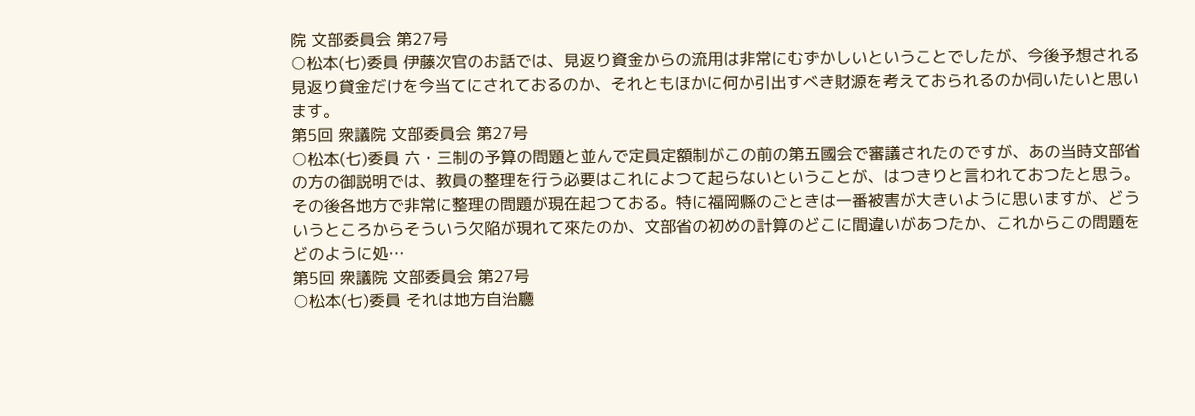院 文部委員会 第27号
○松本(七)委員 伊藤次官のお話では、見返り資金からの流用は非常にむずかしいということでしたが、今後予想される見返り貸金だけを今当てにされておるのか、それともほかに何か引出すべき財源を考えておられるのか伺いたいと思います。
第5回 衆議院 文部委員会 第27号
○松本(七)委員 六・三制の予算の問題と並んで定員定額制がこの前の第五國会で審議されたのですが、あの当時文部省の方の御説明では、教員の整理を行う必要はこれによつて起らないということが、はつきりと言われておつたと思う。その後各地方で非常に整理の問題が現在起つておる。特に福岡縣のごときは一番被害が大きいように思いますが、どういうところからそういう欠陥が現れて來たのか、文部省の初めの計算のどこに間違いがあつたか、これからこの問題をどのように処…
第5回 衆議院 文部委員会 第27号
○松本(七)委員 それは地方自治廳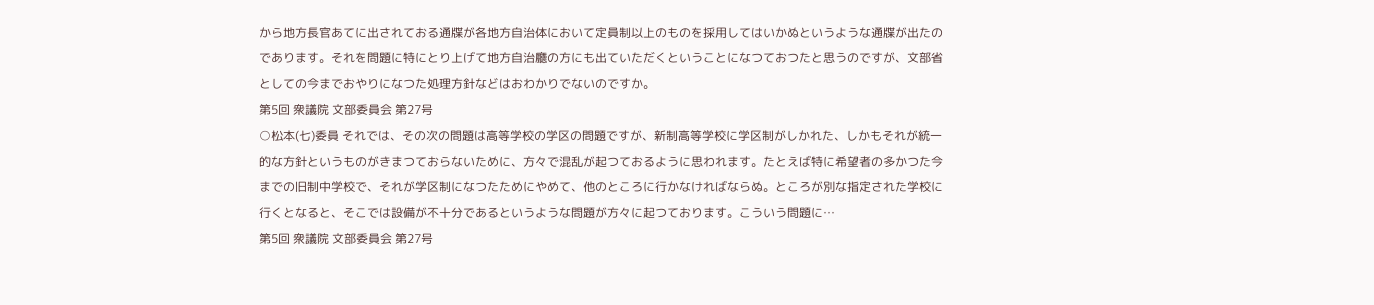から地方長官あてに出されておる通牒が各地方自治体において定員制以上のものを採用してはいかぬというような通牒が出たのであります。それを問題に特にとり上げて地方自治廳の方にも出ていただくということになつておつたと思うのですが、文部省としての今までおやりになつた処理方針などはおわかりでないのですか。
第5回 衆議院 文部委員会 第27号
○松本(七)委員 それでは、その次の問題は高等学校の学区の問題ですが、新制高等学校に学区制がしかれた、しかもそれが統一的な方針というものがきまつておらないために、方々で混乱が起つておるように思われます。たとえば特に希望者の多かつた今までの旧制中学校で、それが学区制になつたためにやめて、他のところに行かなければならぬ。ところが別な指定された学校に行くとなると、そこでは設備が不十分であるというような問題が方々に起つております。こういう問題に…
第5回 衆議院 文部委員会 第27号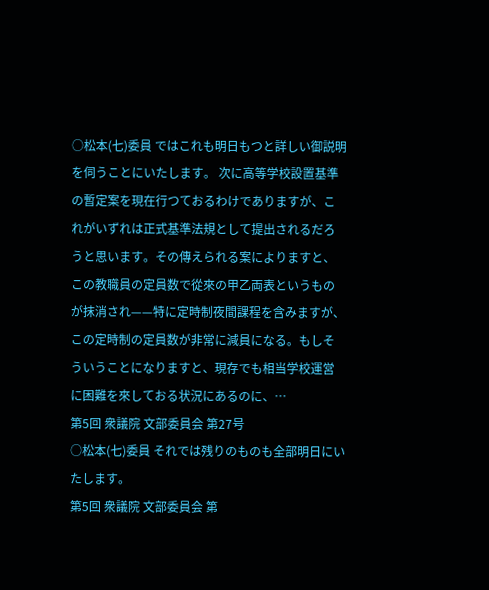○松本(七)委員 ではこれも明日もつと詳しい御説明を伺うことにいたします。 次に高等学校設置基準の暫定案を現在行つておるわけでありますが、これがいずれは正式基準法規として提出されるだろうと思います。その傳えられる案によりますと、この教職員の定員数で從來の甲乙両表というものが抹消され——特に定時制夜間課程を含みますが、この定時制の定員数が非常に減員になる。もしそういうことになりますと、現存でも相当学校運営に困難を來しておる状況にあるのに、…
第5回 衆議院 文部委員会 第27号
○松本(七)委員 それでは残りのものも全部明日にいたします。
第5回 衆議院 文部委員会 第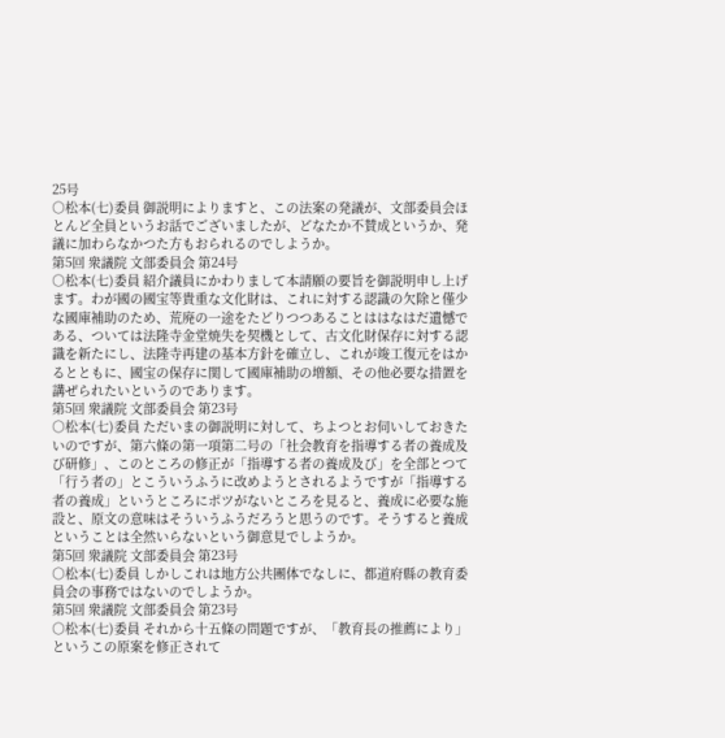25号
○松本(七)委員 御説明によりますと、この法案の発議が、文部委員会ほとんど全員というお話でございましたが、どなたか不賛成というか、発議に加わらなかつた方もおられるのでしようか。
第5回 衆議院 文部委員会 第24号
○松本(七)委員 紹介議員にかわりまして本請願の要旨を御説明申し上げます。わが國の國宝等貴重な文化財は、これに対する認識の欠除と僅少な國庫補助のため、荒廃の一途をたどりつつあることははなはだ遺憾である、ついては法隆寺金堂焼失を契機として、古文化財保存に対する認識を新たにし、法隆寺再建の基本方針を確立し、これが竣工復元をはかるとともに、國宝の保存に関して國庫補助の増額、その他必要な措置を講ぜられたいというのであります。
第5回 衆議院 文部委員会 第23号
○松本(七)委員 ただいまの御説明に対して、ちよつとお伺いしておきたいのですが、第六條の第一項第二号の「社会教育を指導する者の養成及び研修」、このところの修正が「指導する者の養成及び」を全部とつて「行う者の」とこういうふうに改めようとされるようですが「指導する者の養成」というところにポツがないところを見ると、養成に必要な施設と、原文の意味はそういうふうだろうと思うのです。そうすると養成ということは全然いらないという御意見でしようか。
第5回 衆議院 文部委員会 第23号
○松本(七)委員 しかしこれは地方公共團体でなしに、都道府縣の教育委員会の事務ではないのでしようか。
第5回 衆議院 文部委員会 第23号
○松本(七)委員 それから十五條の問題ですが、「教育長の推薦により」というこの原案を修正されて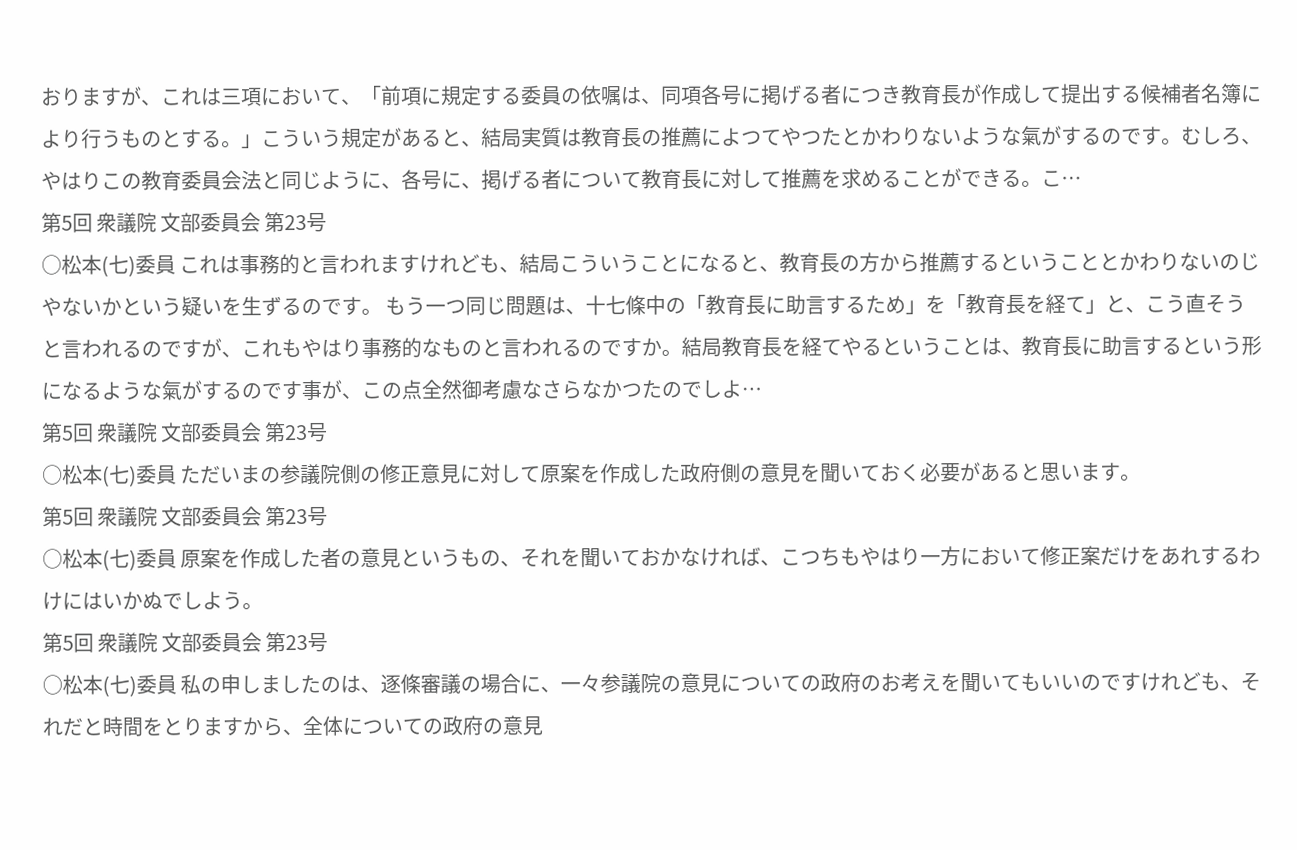おりますが、これは三項において、「前項に規定する委員の依嘱は、同項各号に掲げる者につき教育長が作成して提出する候補者名簿により行うものとする。」こういう規定があると、結局実質は教育長の推薦によつてやつたとかわりないような氣がするのです。むしろ、やはりこの教育委員会法と同じように、各号に、掲げる者について教育長に対して推薦を求めることができる。こ…
第5回 衆議院 文部委員会 第23号
○松本(七)委員 これは事務的と言われますけれども、結局こういうことになると、教育長の方から推薦するということとかわりないのじやないかという疑いを生ずるのです。 もう一つ同じ問題は、十七條中の「教育長に助言するため」を「教育長を経て」と、こう直そうと言われるのですが、これもやはり事務的なものと言われるのですか。結局教育長を経てやるということは、教育長に助言するという形になるような氣がするのです事が、この点全然御考慮なさらなかつたのでしよ…
第5回 衆議院 文部委員会 第23号
○松本(七)委員 ただいまの参議院側の修正意見に対して原案を作成した政府側の意見を聞いておく必要があると思います。
第5回 衆議院 文部委員会 第23号
○松本(七)委員 原案を作成した者の意見というもの、それを聞いておかなければ、こつちもやはり一方において修正案だけをあれするわけにはいかぬでしよう。
第5回 衆議院 文部委員会 第23号
○松本(七)委員 私の申しましたのは、逐條審議の場合に、一々参議院の意見についての政府のお考えを聞いてもいいのですけれども、それだと時間をとりますから、全体についての政府の意見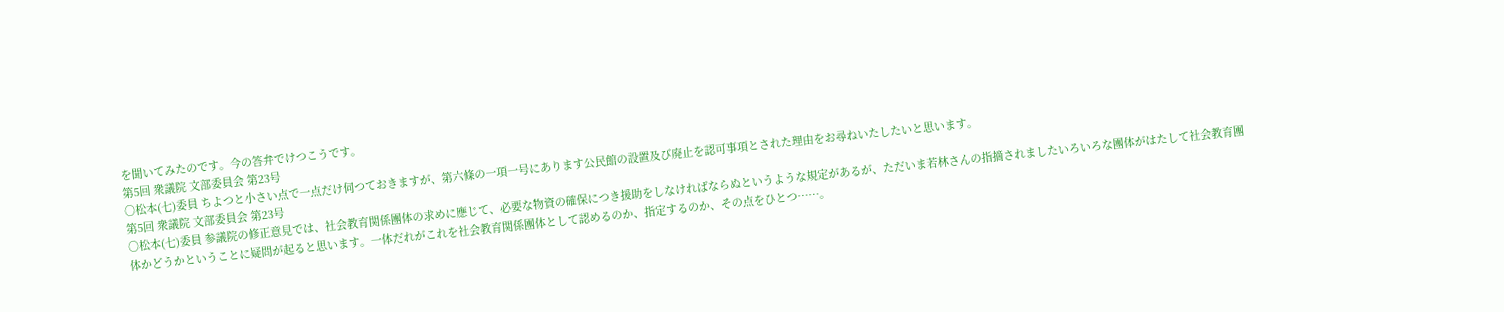を聞いてみたのです。今の答弁でけつこうです。
第5回 衆議院 文部委員会 第23号
○松本(七)委員 ちよつと小さい点で一点だけ伺つておきますが、第六條の一項一号にあります公民館の設置及び廃止を認可事項とされた理由をお尋ねいたしたいと思います。
第5回 衆議院 文部委員会 第23号
○松本(七)委員 参議院の修正意見では、社会教育関係團体の求めに應じて、必要な物資の確保につき援助をしなければならぬというような規定があるが、ただいま若林さんの指摘されましたいろいろな團体がはたして社会教育團体かどうかということに疑問が起ると思います。一体だれがこれを社会教育関係團体として認めるのか、指定するのか、その点をひとつ……。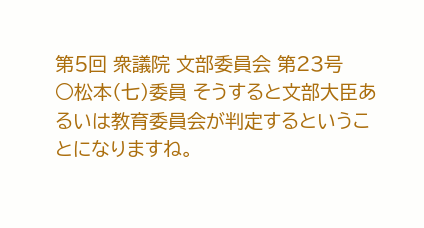第5回 衆議院 文部委員会 第23号
○松本(七)委員 そうすると文部大臣あるいは教育委員会が判定するということになりますね。